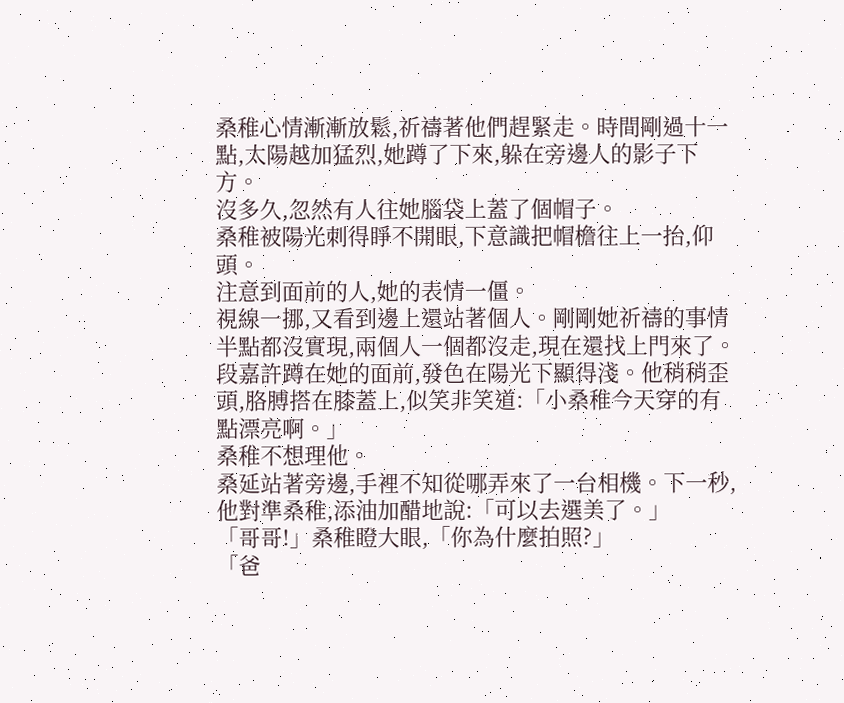桑稚心情漸漸放鬆,祈禱著他們趕緊走。時間剛過十一點,太陽越加猛烈,她蹲了下來,躲在旁邊人的影子下方。
沒多久,忽然有人往她腦袋上蓋了個帽子。
桑稚被陽光刺得睜不開眼,下意識把帽檐往上一抬,仰頭。
注意到面前的人,她的表情一僵。
視線一挪,又看到邊上還站著個人。剛剛她祈禱的事情半點都沒實現,兩個人一個都沒走,現在還找上門來了。
段嘉許蹲在她的面前,發色在陽光下顯得淺。他稍稍歪頭,胳膊搭在膝蓋上,似笑非笑道:「小桑稚今天穿的有點漂亮啊。」
桑稚不想理他。
桑延站著旁邊,手裡不知從哪弄來了一台相機。下一秒,他對準桑稚,添油加醋地說:「可以去選美了。」
「哥哥!」桑稚瞪大眼,「你為什麼拍照?」
「爸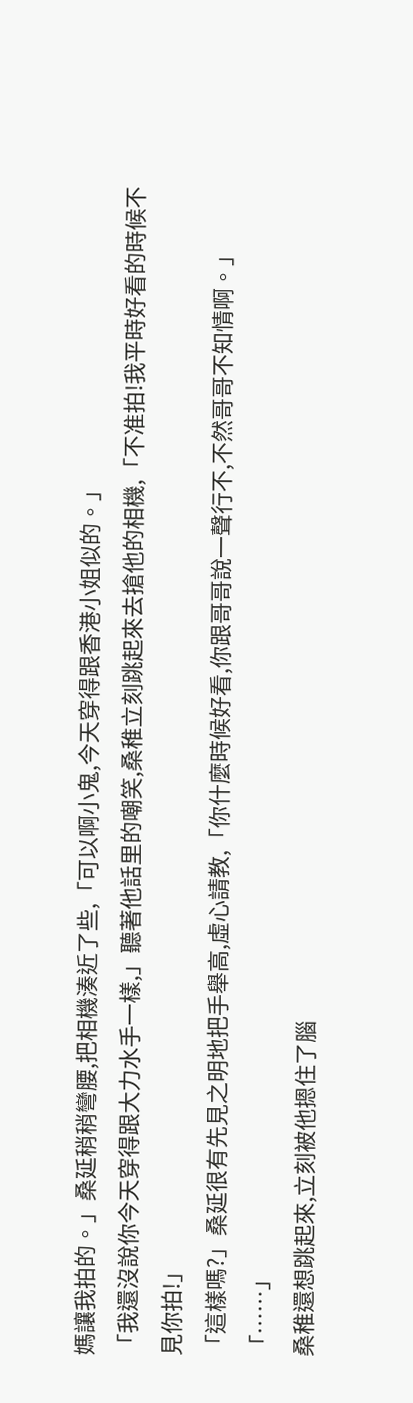媽讓我拍的。」桑延稍稍彎腰,把相機湊近了些,「可以啊小鬼,今天穿得跟香港小姐似的。」
「我還沒說你今天穿得跟大力水手一樣,」聽著他話里的嘲笑,桑稚立刻跳起來去搶他的相機,「不准拍!我平時好看的時候不見你拍!」
「這樣嗎?」桑延很有先見之明地把手舉高,虛心請教,「你什麼時候好看,你跟哥哥說一聲行不,不然哥哥不知情啊。」
「……」
桑稚還想跳起來,立刻被他摁住了腦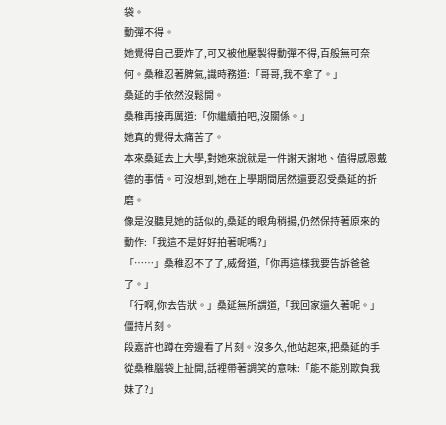袋。
動彈不得。
她覺得自己要炸了,可又被他壓製得動彈不得,百般無可奈何。桑稚忍著脾氣,識時務道:「哥哥,我不拿了。」
桑延的手依然沒鬆開。
桑稚再接再厲道:「你繼續拍吧,沒關係。」
她真的覺得太痛苦了。
本來桑延去上大學,對她來說就是一件謝天謝地、值得感恩戴德的事情。可沒想到,她在上學期間居然還要忍受桑延的折磨。
像是沒聽見她的話似的,桑延的眼角稍揚,仍然保持著原來的動作:「我這不是好好拍著呢嗎?」
「……」桑稚忍不了了,威脅道,「你再這樣我要告訴爸爸了。」
「行啊,你去告狀。」桑延無所謂道,「我回家還久著呢。」
僵持片刻。
段嘉許也蹲在旁邊看了片刻。沒多久,他站起來,把桑延的手從桑稚腦袋上扯開,話裡帶著調笑的意味:「能不能別欺負我妹了?」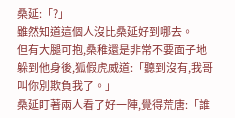桑延:「?」
雖然知道這個人沒比桑延好到哪去。
但有大腿可抱,桑稚還是非常不要面子地躲到他身後,狐假虎威道:「聽到沒有,我哥叫你別欺負我了。」
桑延盯著兩人看了好一陣,覺得荒唐:「誰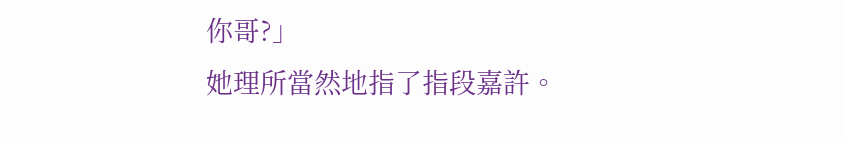你哥?」
她理所當然地指了指段嘉許。